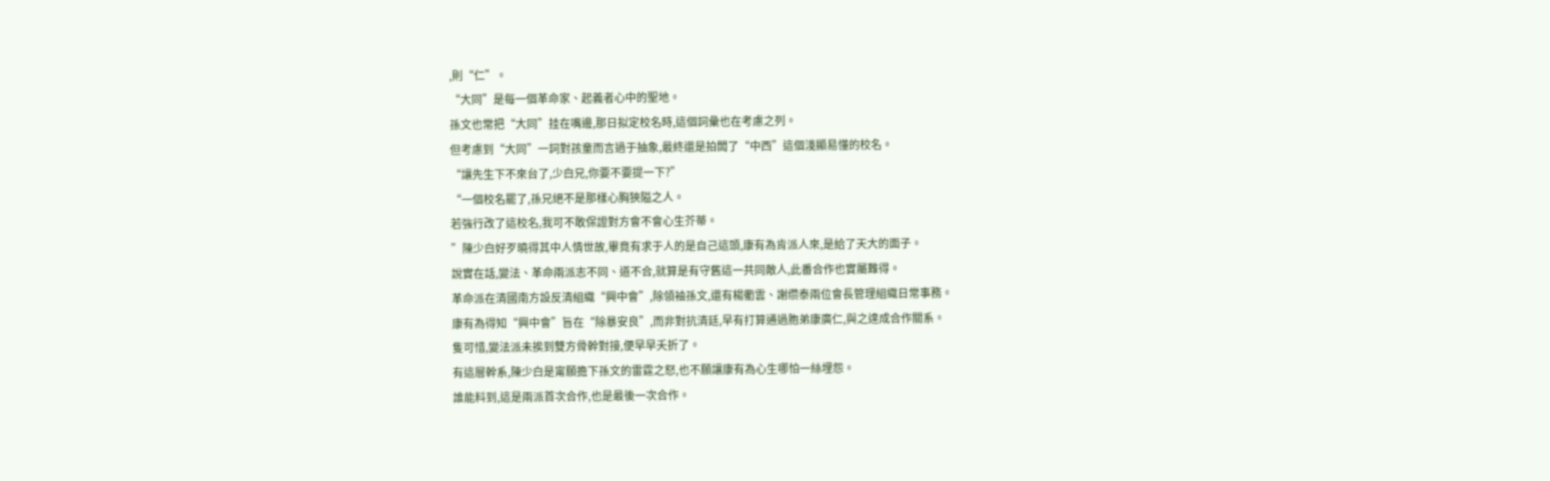,則“仁”。
“大同”是每一個革命家、起義者心中的聖地。
孫文也常把“大同”挂在嘴邊,那日拟定校名時,這個詞彙也在考慮之列。
但考慮到“大同”一詞對孩童而言過于抽象,最終還是拍闆了“中西”這個淺顯易懂的校名。
“讓先生下不來台了,少白兄,你要不要提一下?”
“一個校名罷了,孫兄絕不是那樣心胸狹隘之人。
若強行改了這校名,我可不敢保證對方會不會心生芥蒂。
”陳少白好歹曉得其中人情世故,畢竟有求于人的是自己這頭,康有為肯派人來,是給了天大的面子。
說實在話,變法、革命兩派志不同、道不合,就算是有守舊這一共同敵人,此番合作也實屬難得。
革命派在清國南方設反清組織“興中會”,除領袖孫文,還有楊衢雲、謝缵泰兩位會長管理組織日常事務。
康有為得知“興中會”旨在“除暴安良”,而非對抗清廷,早有打算通過胞弟康廣仁,與之達成合作關系。
隻可惜,變法派未挨到雙方骨幹對接,便早早夭折了。
有這層幹系,陳少白是甯願擔下孫文的雷霆之怒,也不願讓康有為心生哪怕一絲埋怨。
誰能料到,這是兩派首次合作,也是最後一次合作。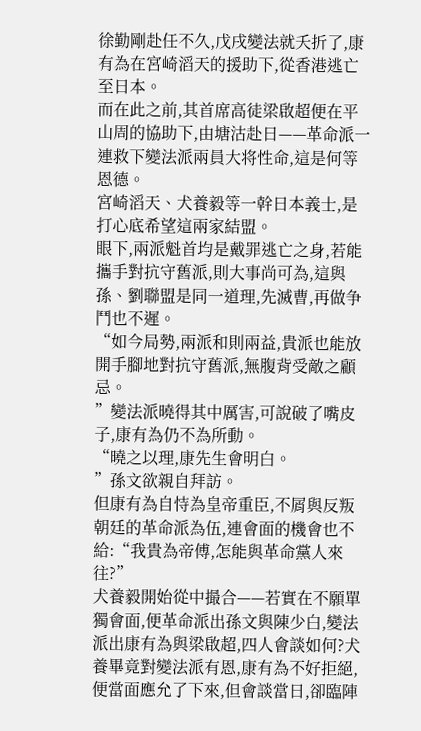徐勤剛赴任不久,戊戌變法就夭折了,康有為在宮崎滔天的援助下,從香港逃亡至日本。
而在此之前,其首席高徒梁啟超便在平山周的協助下,由塘沽赴日——革命派一連救下變法派兩員大将性命,這是何等恩德。
宮崎滔天、犬養毅等一幹日本義士,是打心底希望這兩家結盟。
眼下,兩派魁首均是戴罪逃亡之身,若能攜手對抗守舊派,則大事尚可為,這與孫、劉聯盟是同一道理,先滅曹,再做争鬥也不遲。
“如今局勢,兩派和則兩益,貴派也能放開手腳地對抗守舊派,無腹背受敵之顧忌。
”變法派曉得其中厲害,可說破了嘴皮子,康有為仍不為所動。
“曉之以理,康先生會明白。
”孫文欲親自拜訪。
但康有為自恃為皇帝重臣,不屑與反叛朝廷的革命派為伍,連會面的機會也不給:“我貴為帝傅,怎能與革命黨人來往?”
犬養毅開始從中撮合——若實在不願單獨會面,便革命派出孫文與陳少白,變法派出康有為與梁啟超,四人會談如何?犬養畢竟對變法派有恩,康有為不好拒絕,便當面應允了下來,但會談當日,卻臨陣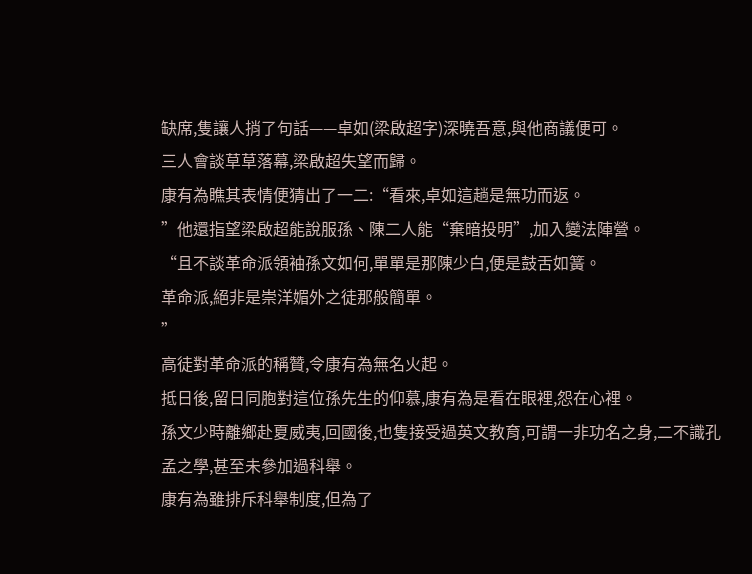缺席,隻讓人捎了句話——卓如(梁啟超字)深曉吾意,與他商議便可。
三人會談草草落幕,梁啟超失望而歸。
康有為瞧其表情便猜出了一二:“看來,卓如這趟是無功而返。
”他還指望梁啟超能說服孫、陳二人能“棄暗投明”,加入變法陣營。
“且不談革命派領袖孫文如何,單單是那陳少白,便是鼓舌如簧。
革命派,絕非是崇洋媚外之徒那般簡單。
”
高徒對革命派的稱贊,令康有為無名火起。
抵日後,留日同胞對這位孫先生的仰慕,康有為是看在眼裡,怨在心裡。
孫文少時離鄉赴夏威夷,回國後,也隻接受過英文教育,可謂一非功名之身,二不識孔孟之學,甚至未參加過科舉。
康有為雖排斥科舉制度,但為了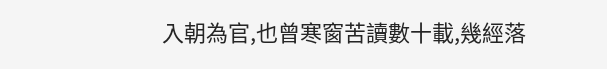入朝為官,也曾寒窗苦讀數十載,幾經落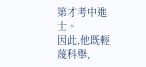第才考中進士。
因此,他既輕蔑科舉,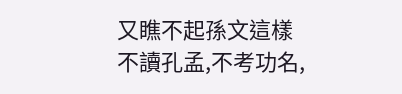又瞧不起孫文這樣不讀孔孟,不考功名,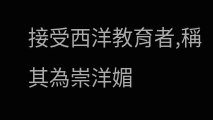接受西洋教育者,稱其為崇洋媚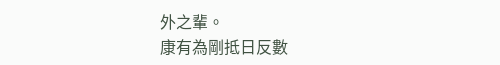外之輩。
康有為剛抵日反數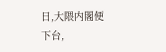日,大隈内閣便下台,